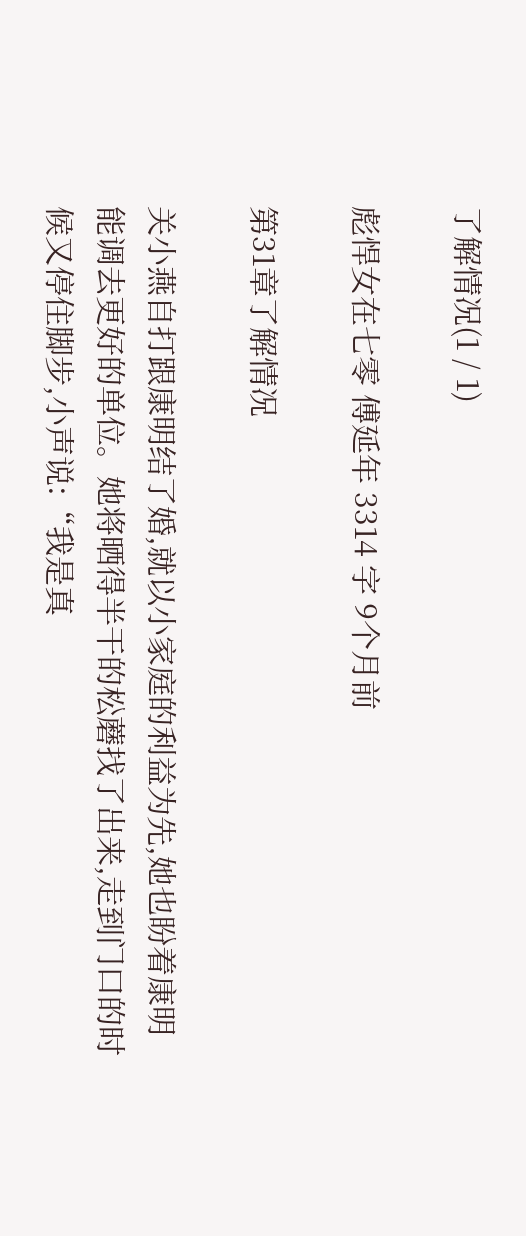了解情况(1 / 1)

彪悍女在七零 傅延年 3314 字 9个月前

第31章了解情况

关小燕自打跟康明结了婚,就以小家庭的利益为先,她也盼着康明能调去更好的单位。她将晒得半干的松蘑找了出来,走到门口的时候又停住脚步,小声说:“我是真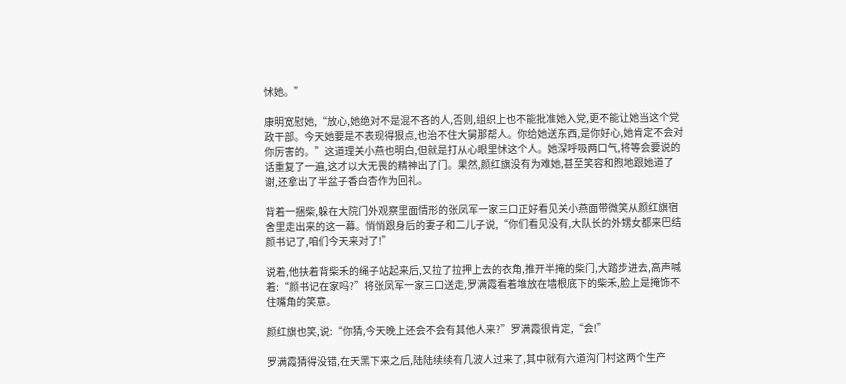怵她。”

康明宽慰她,“放心,她绝对不是混不吝的人,否则,组织上也不能批准她入党,更不能让她当这个党政干部。今天她要是不表现得狠点,也治不住大舅那帮人。你给她送东西,是你好心,她肯定不会对你厉害的。”这道理关小燕也明白,但就是打从心眼里怵这个人。她深呼吸两口气,将等会要说的话重复了一遍,这才以大无畏的精神出了门。果然,颜红旗没有为难她,甚至笑容和煦地跟她道了谢,还拿出了半盆子香白杏作为回礼。

背着一捆柴,躲在大院门外观察里面情形的张凤军一家三口正好看见关小燕面带微笑从颜红旗宿舍里走出来的这一幕。悄悄跟身后的妻子和二儿子说,“你们看见没有,大队长的外甥女都来巴结颜书记了,咱们今天来对了!”

说着,他扶着背柴禾的绳子站起来后,又拉了拉押上去的衣角,推开半掩的柴门,大踏步进去,高声喊着:“颜书记在家吗?”将张凤军一家三口送走,罗满霞看着堆放在墙根底下的柴禾,脸上是掩饰不住嘴角的笑意。

颜红旗也笑,说:“你猜,今天晚上还会不会有其他人来?”罗满霞很肯定,“会!”

罗满霞猜得没错,在天黑下来之后,陆陆续续有几波人过来了,其中就有六道沟门村这两个生产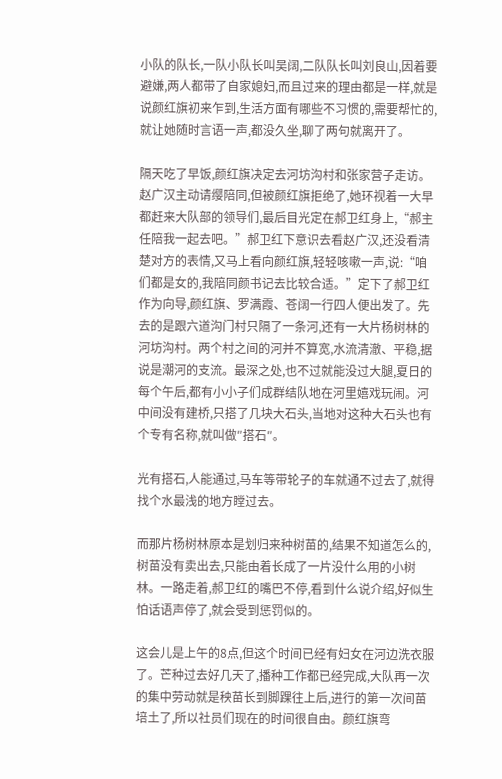小队的队长,一队小队长叫吴阔,二队队长叫刘良山,因着要避嫌,两人都带了自家媳妇,而且过来的理由都是一样,就是说颜红旗初来乍到,生活方面有哪些不习惯的,需要帮忙的,就让她随时言语一声,都没久坐,聊了两句就离开了。

隔天吃了早饭,颜红旗决定去河坊沟村和张家营子走访。赵广汉主动请缨陪同,但被颜红旗拒绝了,她环视着一大早都赶来大队部的领导们,最后目光定在郝卫红身上,“郝主任陪我一起去吧。”郝卫红下意识去看赵广汉,还没看清楚对方的表情,又马上看向颜红旗,轻轻咳嗽一声,说:“咱们都是女的,我陪同颜书记去比较合适。”定下了郝卫红作为向导,颜红旗、罗满霞、苍阔一行四人便出发了。先去的是跟六道沟门村只隔了一条河,还有一大片杨树林的河坊沟村。两个村之间的河并不算宽,水流清澈、平稳,据说是潮河的支流。最深之处,也不过就能没过大腿,夏日的每个午后,都有小小子们成群结队地在河里嬉戏玩闹。河中间没有建桥,只搭了几块大石头,当地对这种大石头也有个专有名称,就叫做″搭石″。

光有搭石,人能通过,马车等带轮子的车就通不过去了,就得找个水最浅的地方瞠过去。

而那片杨树林原本是划归来种树苗的,结果不知道怎么的,树苗没有卖出去,只能由着长成了一片没什么用的小树林。一路走着,郝卫红的嘴巴不停,看到什么说介绍,好似生怕话语声停了,就会受到惩罚似的。

这会儿是上午的8点,但这个时间已经有妇女在河边洗衣服了。芒种过去好几天了,播种工作都已经完成,大队再一次的集中劳动就是秧苗长到脚踝往上后,进行的第一次间苗培土了,所以社员们现在的时间很自由。颜红旗弯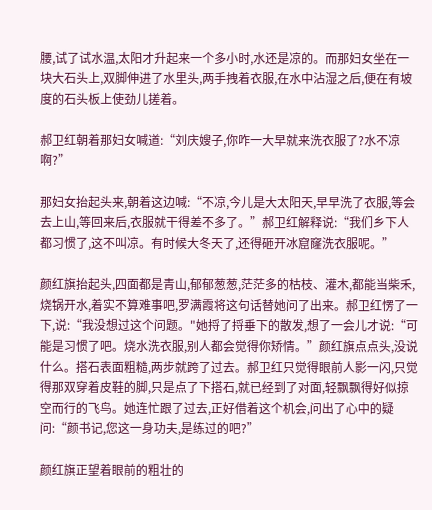腰,试了试水温,太阳才升起来一个多小时,水还是凉的。而那妇女坐在一块大石头上,双脚伸进了水里头,两手拽着衣服,在水中沾湿之后,便在有坡度的石头板上使劲儿搓着。

郝卫红朝着那妇女喊道:“刘庆嫂子,你咋一大早就来洗衣服了?水不凉啊?”

那妇女抬起头来,朝着这边喊:“不凉,今儿是大太阳天,早早洗了衣服,等会去上山,等回来后,衣服就干得差不多了。”郝卫红解释说:“我们乡下人都习惯了,这不叫凉。有时候大冬天了,还得砸开冰窟窿洗衣服呢。”

颜红旗抬起头,四面都是青山,郁郁葱葱,茫茫多的枯枝、灌木,都能当柴禾,烧锅开水,着实不算难事吧,罗满霞将这句话替她问了出来。郝卫红愣了一下,说:“我没想过这个问题。"她捋了捋垂下的散发,想了一会儿才说:“可能是习惯了吧。烧水洗衣服,别人都会觉得你矫情。”颜红旗点点头,没说什么。搭石表面粗糙,两步就跨了过去。郝卫红只觉得眼前人影一闪,只觉得那双穿着皮鞋的脚,只是点了下搭石,就已经到了对面,轻飘飘得好似掠空而行的飞鸟。她连忙跟了过去,正好借着这个机会,问出了心中的疑问:“颜书记,您这一身功夫,是练过的吧?”

颜红旗正望着眼前的粗壮的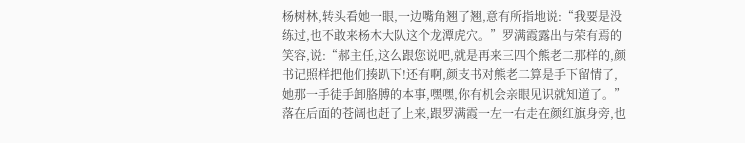杨树林,转头看她一眼,一边嘴角翘了翘,意有所指地说:“我要是没练过,也不敢来杨木大队这个龙潭虎穴。”罗满霞露出与荣有焉的笑容,说:“郝主任,这么跟您说吧,就是再来三四个熊老二那样的,颜书记照样把他们揍趴下!还有啊,颜支书对熊老二算是手下留情了,她那一手徒手卸胳膊的本事,嘿嘿,你有机会亲眼见识就知道了。”落在后面的苍阔也赶了上来,跟罗满霞一左一右走在颜红旗身旁,也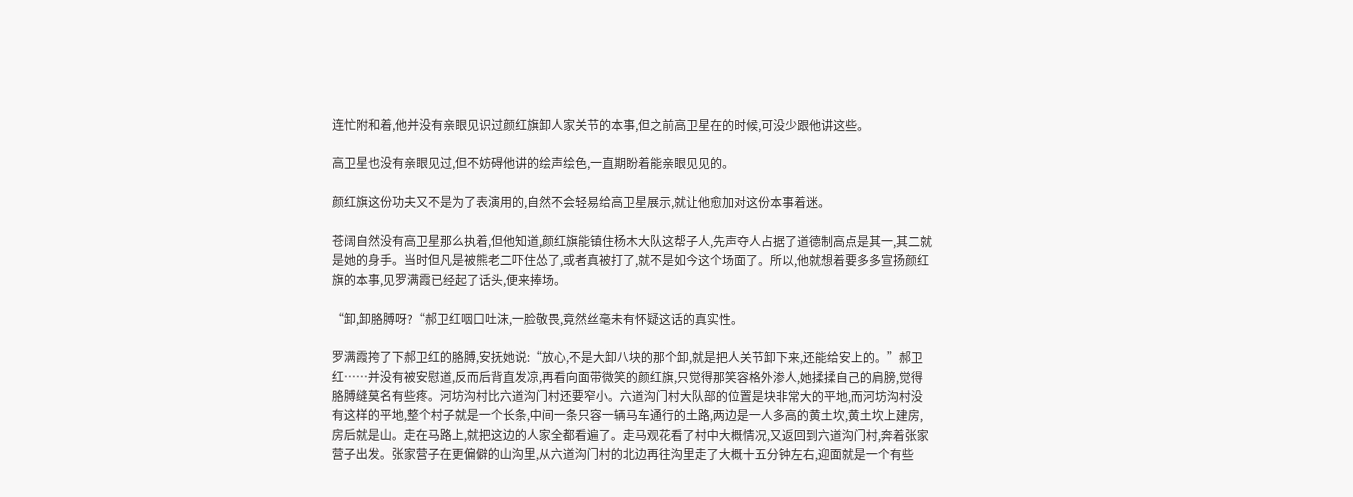连忙附和着,他并没有亲眼见识过颜红旗卸人家关节的本事,但之前高卫星在的时候,可没少跟他讲这些。

高卫星也没有亲眼见过,但不妨碍他讲的绘声绘色,一直期盼着能亲眼见见的。

颜红旗这份功夫又不是为了表演用的,自然不会轻易给高卫星展示,就让他愈加对这份本事着迷。

苍阔自然没有高卫星那么执着,但他知道,颜红旗能镇住杨木大队这帮子人,先声夺人占据了道德制高点是其一,其二就是她的身手。当时但凡是被熊老二吓住怂了,或者真被打了,就不是如今这个场面了。所以,他就想着要多多宣扬颜红旗的本事,见罗满霞已经起了话头,便来捧场。

“卸,卸胳膊呀?“郝卫红咽口吐沫,一脸敬畏,竟然丝毫未有怀疑这话的真实性。

罗满霞挎了下郝卫红的胳膊,安抚她说:“放心,不是大卸八块的那个卸,就是把人关节卸下来,还能给安上的。”郝卫红……并没有被安慰道,反而后背直发凉,再看向面带微笑的颜红旗,只觉得那笑容格外渗人,她揉揉自己的肩膀,觉得胳膊缝莫名有些疼。河坊沟村比六道沟门村还要窄小。六道沟门村大队部的位置是块非常大的平地,而河坊沟村没有这样的平地,整个村子就是一个长条,中间一条只容一辆马车通行的土路,两边是一人多高的黄土坎,黄土坎上建房,房后就是山。走在马路上,就把这边的人家全都看遍了。走马观花看了村中大概情况,又返回到六道沟门村,奔着张家营子出发。张家营子在更偏僻的山沟里,从六道沟门村的北边再往沟里走了大概十五分钟左右,迎面就是一个有些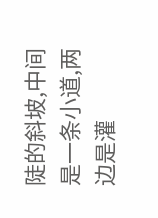陡的斜坡,中间是一条小道,两边是灌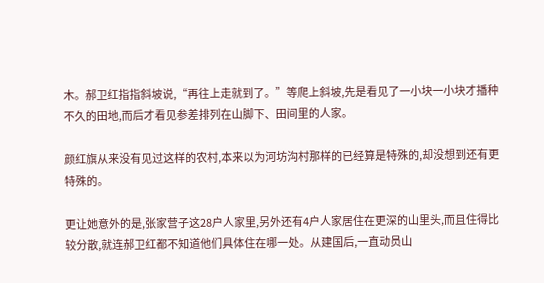木。郝卫红指指斜坡说,“再往上走就到了。”等爬上斜坡,先是看见了一小块一小块才播种不久的田地,而后才看见参差排列在山脚下、田间里的人家。

颜红旗从来没有见过这样的农村,本来以为河坊沟村那样的已经算是特殊的,却没想到还有更特殊的。

更让她意外的是,张家营子这28户人家里,另外还有4户人家居住在更深的山里头,而且住得比较分散,就连郝卫红都不知道他们具体住在哪一处。从建国后,一直动员山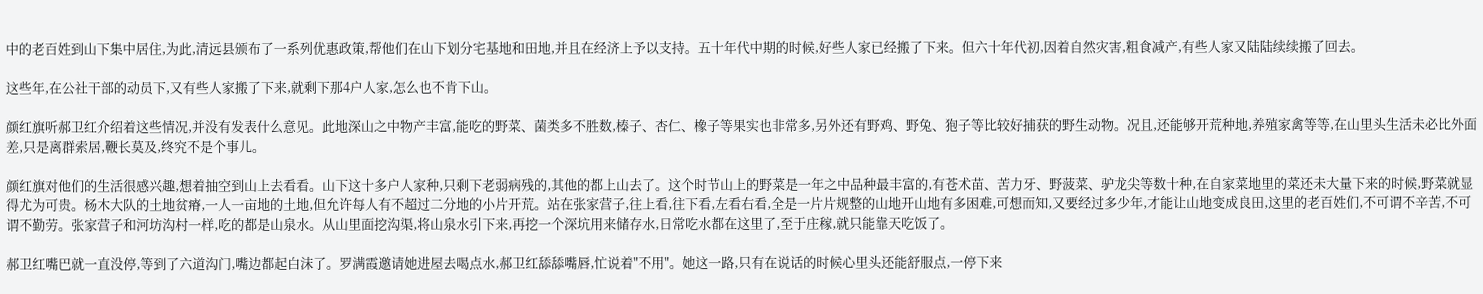中的老百姓到山下集中居住,为此,清远县颁布了一系列优惠政策,帮他们在山下划分宅基地和田地,并且在经济上予以支持。五十年代中期的时候,好些人家已经搬了下来。但六十年代初,因着自然灾害,粗食减产,有些人家又陆陆续续搬了回去。

这些年,在公社干部的动员下,又有些人家搬了下来,就剩下那4户人家,怎么也不肯下山。

颜红旗听郝卫红介绍着这些情况,并没有发表什么意见。此地深山之中物产丰富,能吃的野菜、菌类多不胜数,榛子、杏仁、橡子等果实也非常多,另外还有野鸡、野兔、狍子等比较好捕获的野生动物。况且,还能够开荒种地,养殖家禽等等,在山里头生活未必比外面差,只是离群索居,鞭长莫及,终究不是个事儿。

颜红旗对他们的生活很感兴趣,想着抽空到山上去看看。山下这十多户人家种,只剩下老弱病残的,其他的都上山去了。这个时节山上的野菜是一年之中品种最丰富的,有苍术苗、苦力牙、野菠菜、驴龙尖等数十种,在自家菜地里的菜还未大量下来的时候,野菜就显得尤为可贵。杨木大队的土地贫瘠,一人一亩地的土地,但允许每人有不超过二分地的小片开荒。站在张家营子,往上看,往下看,左看右看,全是一片片规整的山地开山地有多困难,可想而知,又要经过多少年,才能让山地变成良田,这里的老百姓们,不可谓不辛苦,不可谓不勤劳。张家营子和河坊沟村一样,吃的都是山泉水。从山里面挖沟渠,将山泉水引下来,再挖一个深坑用来储存水,日常吃水都在这里了,至于庄稼,就只能靠天吃饭了。

郝卫红嘴巴就一直没停,等到了六道沟门,嘴边都起白沫了。罗满霞邀请她进屋去喝点水,郝卫红舔舔嘴唇,忙说着"不用"。她这一路,只有在说话的时候心里头还能舒服点,一停下来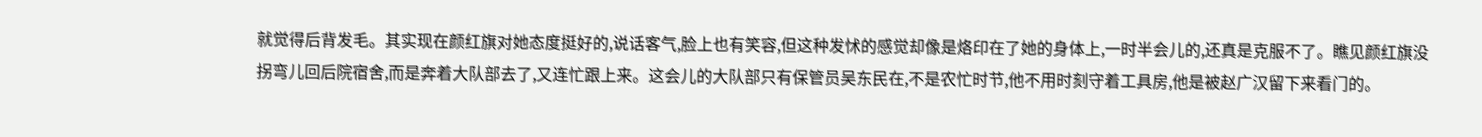就觉得后背发毛。其实现在颜红旗对她态度挺好的,说话客气,脸上也有笑容,但这种发怵的感觉却像是烙印在了她的身体上,一时半会儿的,还真是克服不了。瞧见颜红旗没拐弯儿回后院宿舍,而是奔着大队部去了,又连忙跟上来。这会儿的大队部只有保管员吴东民在,不是农忙时节,他不用时刻守着工具房,他是被赵广汉留下来看门的。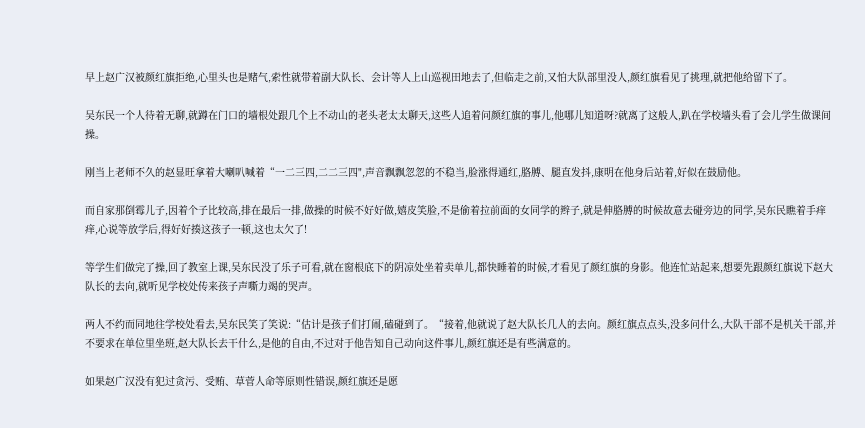早上赵广汉被颜红旗拒绝,心里头也是赌气,索性就带着副大队长、会计等人上山巡视田地去了,但临走之前,又怕大队部里没人,颜红旗看见了挑理,就把他给留下了。

吴东民一个人待着无聊,就蹲在门口的墙根处跟几个上不动山的老头老太太聊天,这些人追着问颜红旗的事儿,他哪儿知道呀?就离了这般人,趴在学校墙头看了会儿学生做课间操。

刚当上老师不久的赵显旺拿着大喇叭喊着“一二三四,二二三四",声音飘飘忽忽的不稳当,脸涨得通红,胳膊、腿直发抖,康明在他身后站着,好似在鼓励他。

而自家那倒霉儿子,因着个子比较高,排在最后一排,做操的时候不好好做,嬉皮笑脸,不是偷着拉前面的女同学的辫子,就是伸胳膊的时候故意去碰旁边的同学,吴东民瞧着手痒痒,心说等放学后,得好好揍这孩子一顿,这也太欠了!

等学生们做完了操,回了教室上课,吴东民没了乐子可看,就在窗根底下的阴凉处坐着卖单儿,都快睡着的时候,才看见了颜红旗的身影。他连忙站起来,想要先跟颜红旗说下赵大队长的去向,就听见学校处传来孩子声嘶力竭的哭声。

两人不约而同地往学校处看去,吴东民笑了笑说:“估计是孩子们打闹,磕碰到了。“接着,他就说了赵大队长几人的去向。颜红旗点点头,没多问什么,大队干部不是机关干部,并不要求在单位里坐班,赵大队长去干什么,是他的自由,不过对于他告知自己动向这件事儿,颜红旗还是有些满意的。

如果赵广汉没有犯过贪污、受贿、草菅人命等原则性错误,颜红旗还是愿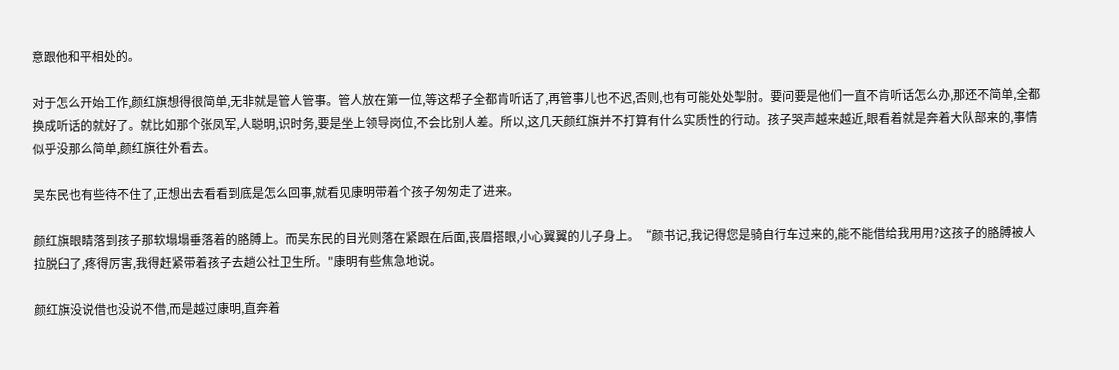意跟他和平相处的。

对于怎么开始工作,颜红旗想得很简单,无非就是管人管事。管人放在第一位,等这帮子全都肯听话了,再管事儿也不迟,否则,也有可能处处掣肘。要问要是他们一直不肯听话怎么办,那还不简单,全都换成听话的就好了。就比如那个张凤军,人聪明,识时务,要是坐上领导岗位,不会比别人差。所以,这几天颜红旗并不打算有什么实质性的行动。孩子哭声越来越近,眼看着就是奔着大队部来的,事情似乎没那么简单,颜红旗往外看去。

吴东民也有些待不住了,正想出去看看到底是怎么回事,就看见康明带着个孩子匆匆走了进来。

颜红旗眼睛落到孩子那软塌塌垂落着的胳膊上。而吴东民的目光则落在紧跟在后面,丧眉搭眼,小心翼翼的儿子身上。“颜书记,我记得您是骑自行车过来的,能不能借给我用用?这孩子的胳膊被人拉脱臼了,疼得厉害,我得赶紧带着孩子去趟公社卫生所。"康明有些焦急地说。

颜红旗没说借也没说不借,而是越过康明,直奔着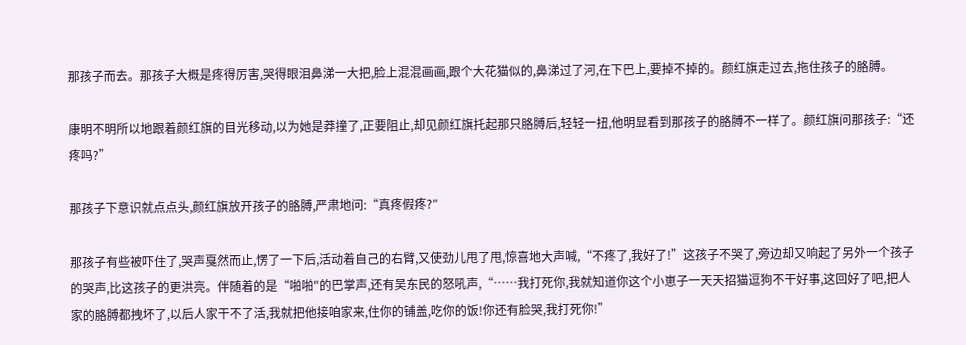那孩子而去。那孩子大概是疼得厉害,哭得眼泪鼻涕一大把,脸上混混画画,跟个大花猫似的,鼻涕过了河,在下巴上,要掉不掉的。颜红旗走过去,拖住孩子的胳膊。

康明不明所以地跟着颜红旗的目光移动,以为她是莽撞了,正要阻止,却见颜红旗托起那只胳膊后,轻轻一扭,他明显看到那孩子的胳膊不一样了。颜红旗问那孩子:“还疼吗?”

那孩子下意识就点点头,颜红旗放开孩子的胳膊,严肃地问:“真疼假疼?″

那孩子有些被吓住了,哭声戛然而止,愣了一下后,活动着自己的右臂,又使劲儿甩了甩,惊喜地大声喊,“不疼了,我好了!”这孩子不哭了,旁边却又响起了另外一个孩子的哭声,比这孩子的更洪亮。伴随着的是“啪啪"的巴掌声,还有吴东民的怒吼声,“……我打死你,我就知道你这个小崽子一天天招猫逗狗不干好事,这回好了吧,把人家的胳膊都拽坏了,以后人家干不了活,我就把他接咱家来,住你的铺盖,吃你的饭!你还有脸哭,我打死你!”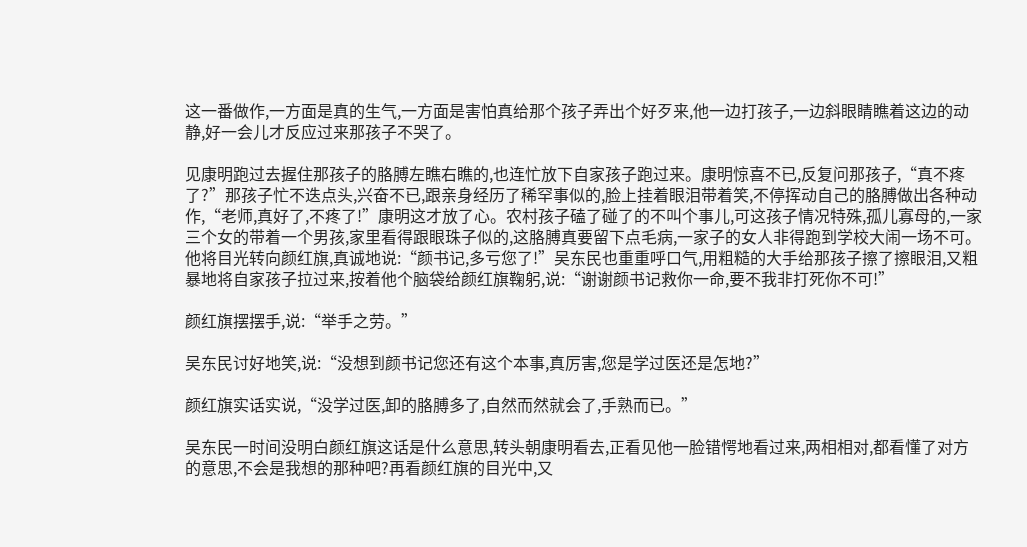这一番做作,一方面是真的生气,一方面是害怕真给那个孩子弄出个好歹来,他一边打孩子,一边斜眼睛瞧着这边的动静,好一会儿才反应过来那孩子不哭了。

见康明跑过去握住那孩子的胳膊左瞧右瞧的,也连忙放下自家孩子跑过来。康明惊喜不已,反复问那孩子,“真不疼了?”那孩子忙不迭点头,兴奋不已,跟亲身经历了稀罕事似的,脸上挂着眼泪带着笑,不停挥动自己的胳膊做出各种动作,“老师,真好了,不疼了!”康明这才放了心。农村孩子磕了碰了的不叫个事儿,可这孩子情况特殊,孤儿寡母的,一家三个女的带着一个男孩,家里看得跟眼珠子似的,这胳膊真要留下点毛病,一家子的女人非得跑到学校大闹一场不可。他将目光转向颜红旗,真诚地说:“颜书记,多亏您了!”吴东民也重重呼口气,用粗糙的大手给那孩子擦了擦眼泪,又粗暴地将自家孩子拉过来,按着他个脑袋给颜红旗鞠躬,说:“谢谢颜书记救你一命,要不我非打死你不可!”

颜红旗摆摆手,说:“举手之劳。”

吴东民讨好地笑,说:“没想到颜书记您还有这个本事,真厉害,您是学过医还是怎地?”

颜红旗实话实说,“没学过医,卸的胳膊多了,自然而然就会了,手熟而已。”

吴东民一时间没明白颜红旗这话是什么意思,转头朝康明看去,正看见他一脸错愕地看过来,两相相对,都看懂了对方的意思,不会是我想的那种吧?再看颜红旗的目光中,又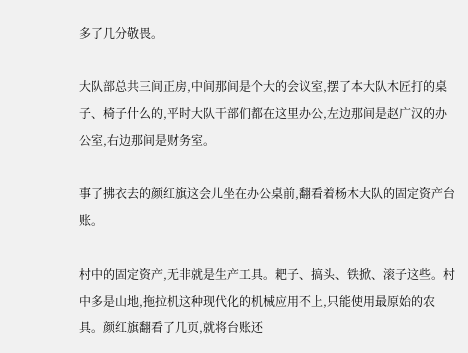多了几分敬畏。

大队部总共三间正房,中间那间是个大的会议室,摆了本大队木匠打的桌子、椅子什么的,平时大队干部们都在这里办公,左边那间是赵广汉的办公室,右边那间是财务室。

事了拂衣去的颜红旗这会儿坐在办公桌前,翻看着杨木大队的固定资产台账。

村中的固定资产,无非就是生产工具。耙子、搞头、铁掀、滚子这些。村中多是山地,拖拉机这种现代化的机械应用不上,只能使用最原始的农具。颜红旗翻看了几页,就将台账还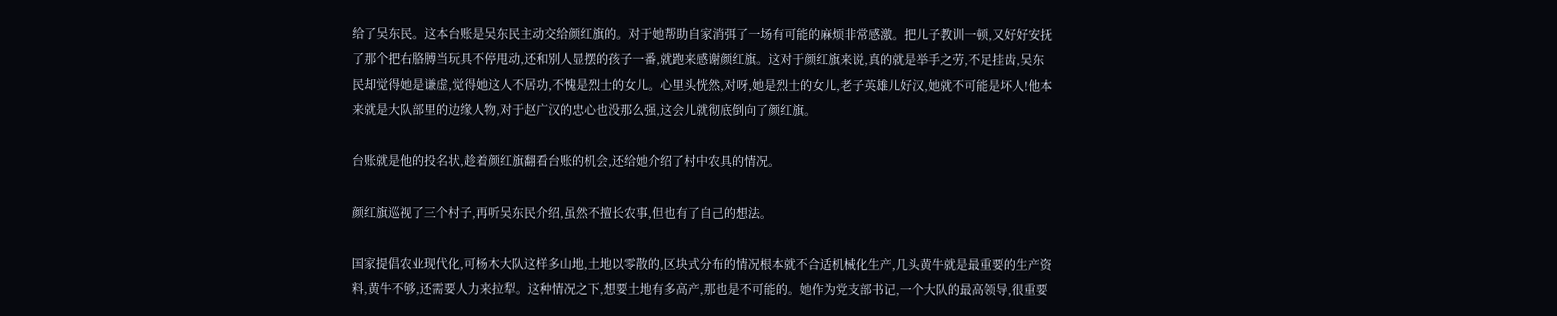给了吴东民。这本台账是吴东民主动交给颜红旗的。对于她帮助自家消弭了一场有可能的麻烦非常感激。把儿子教训一顿,又好好安抚了那个把右胳膊当玩具不停甩动,还和别人显摆的孩子一番,就跑来感谢颜红旗。这对于颜红旗来说,真的就是举手之劳,不足挂齿,吴东民却觉得她是谦虚,觉得她这人不居功,不愧是烈士的女儿。心里头恍然,对呀,她是烈士的女儿,老子英雄儿好汉,她就不可能是坏人!他本来就是大队部里的边缘人物,对于赵广汉的忠心也没那么强,这会儿就彻底倒向了颜红旗。

台账就是他的投名状,趁着颜红旗翻看台账的机会,还给她介绍了村中农具的情况。

颜红旗巡视了三个村子,再听吴东民介绍,虽然不擅长农事,但也有了自己的想法。

国家提倡农业现代化,可杨木大队这样多山地,土地以零散的,区块式分布的情况根本就不合适机械化生产,几头黄牛就是最重要的生产资料,黄牛不够,还需要人力来拉犁。这种情况之下,想要土地有多高产,那也是不可能的。她作为党支部书记,一个大队的最高领导,很重要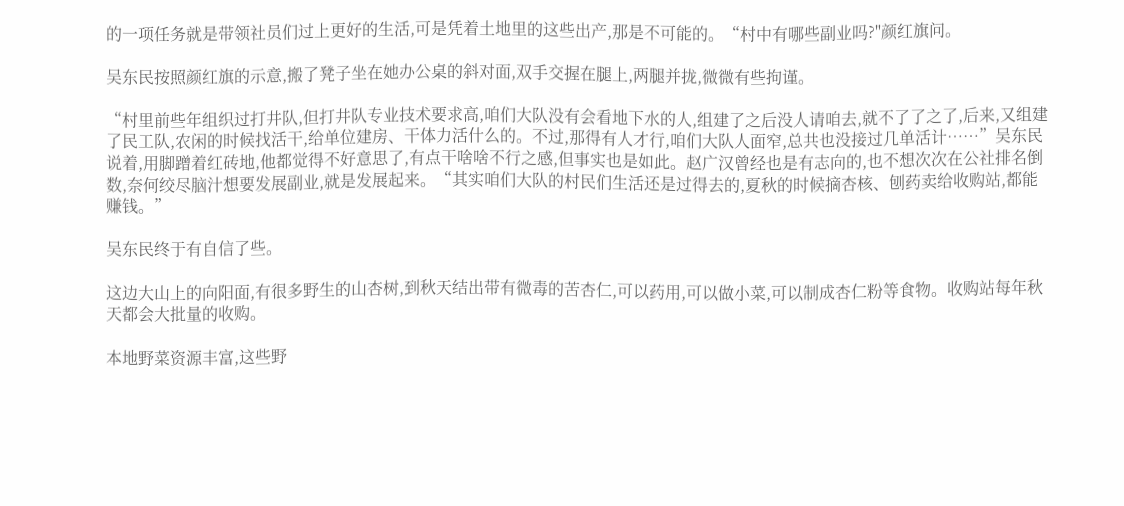的一项任务就是带领社员们过上更好的生活,可是凭着土地里的这些出产,那是不可能的。“村中有哪些副业吗?"颜红旗问。

吴东民按照颜红旗的示意,搬了凳子坐在她办公桌的斜对面,双手交握在腿上,两腿并拢,微微有些拘谨。

“村里前些年组织过打井队,但打井队专业技术要求高,咱们大队没有会看地下水的人,组建了之后没人请咱去,就不了了之了,后来,又组建了民工队,农闲的时候找活干,给单位建房、干体力活什么的。不过,那得有人才行,咱们大队人面窄,总共也没接过几单活计……”吴东民说着,用脚蹭着红砖地,他都觉得不好意思了,有点干啥啥不行之感,但事实也是如此。赵广汉曾经也是有志向的,也不想次次在公社排名倒数,奈何绞尽脑汁想要发展副业,就是发展起来。“其实咱们大队的村民们生活还是过得去的,夏秋的时候摘杏核、刨药卖给收购站,都能赚钱。”

吴东民终于有自信了些。

这边大山上的向阳面,有很多野生的山杏树,到秋天结出带有微毒的苦杏仁,可以药用,可以做小菜,可以制成杏仁粉等食物。收购站每年秋天都会大批量的收购。

本地野菜资源丰富,这些野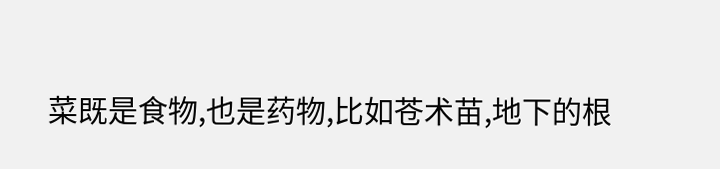菜既是食物,也是药物,比如苍术苗,地下的根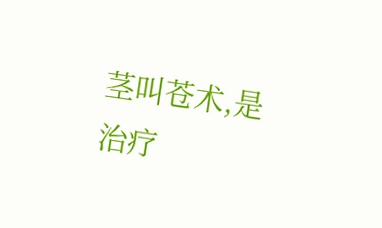茎叫苍术,是治疗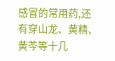感冒的常用药,还有穿山龙、黄精、黄芩等十几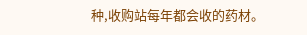种,收购站每年都会收的药材。